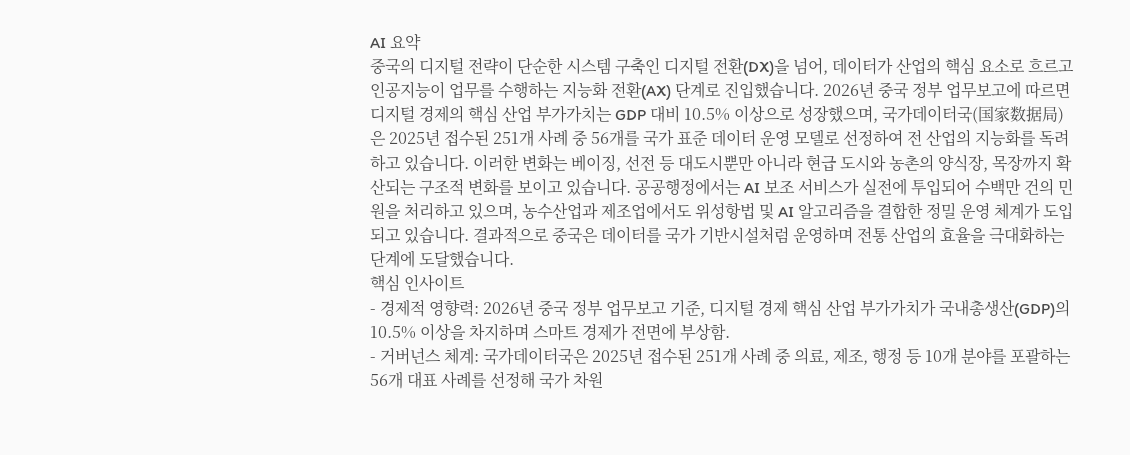AI 요약
중국의 디지털 전략이 단순한 시스템 구축인 디지털 전환(DX)을 넘어, 데이터가 산업의 핵심 요소로 흐르고 인공지능이 업무를 수행하는 지능화 전환(AX) 단계로 진입했습니다. 2026년 중국 정부 업무보고에 따르면 디지털 경제의 핵심 산업 부가가치는 GDP 대비 10.5% 이상으로 성장했으며, 국가데이터국(国家数据局)은 2025년 접수된 251개 사례 중 56개를 국가 표준 데이터 운영 모델로 선정하여 전 산업의 지능화를 독려하고 있습니다. 이러한 변화는 베이징, 선전 등 대도시뿐만 아니라 현급 도시와 농촌의 양식장, 목장까지 확산되는 구조적 변화를 보이고 있습니다. 공공행정에서는 AI 보조 서비스가 실전에 투입되어 수백만 건의 민원을 처리하고 있으며, 농수산업과 제조업에서도 위성항법 및 AI 알고리즘을 결합한 정밀 운영 체계가 도입되고 있습니다. 결과적으로 중국은 데이터를 국가 기반시설처럼 운영하며 전통 산업의 효율을 극대화하는 단계에 도달했습니다.
핵심 인사이트
- 경제적 영향력: 2026년 중국 정부 업무보고 기준, 디지털 경제 핵심 산업 부가가치가 국내총생산(GDP)의 10.5% 이상을 차지하며 스마트 경제가 전면에 부상함.
- 거버넌스 체계: 국가데이터국은 2025년 접수된 251개 사례 중 의료, 제조, 행정 등 10개 분야를 포괄하는 56개 대표 사례를 선정해 국가 차원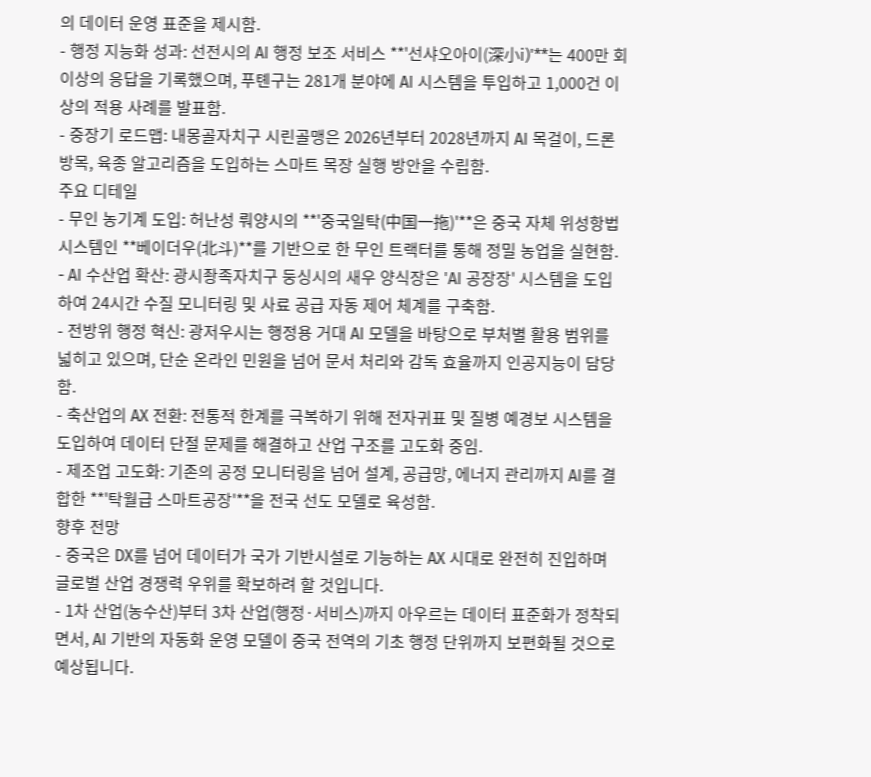의 데이터 운영 표준을 제시함.
- 행정 지능화 성과: 선전시의 AI 행정 보조 서비스 **'선샤오아이(深小i)'**는 400만 회 이상의 응답을 기록했으며, 푸톈구는 281개 분야에 AI 시스템을 투입하고 1,000건 이상의 적용 사례를 발표함.
- 중장기 로드맵: 내몽골자치구 시린골맹은 2026년부터 2028년까지 AI 목걸이, 드론 방목, 육종 알고리즘을 도입하는 스마트 목장 실행 방안을 수립함.
주요 디테일
- 무인 농기계 도입: 허난성 뤄양시의 **'중국일탁(中国一拖)'**은 중국 자체 위성항법 시스템인 **베이더우(北斗)**를 기반으로 한 무인 트랙터를 통해 정밀 농업을 실현함.
- AI 수산업 확산: 광시좡족자치구 둥싱시의 새우 양식장은 'AI 공장장' 시스템을 도입하여 24시간 수질 모니터링 및 사료 공급 자동 제어 체계를 구축함.
- 전방위 행정 혁신: 광저우시는 행정용 거대 AI 모델을 바탕으로 부처별 활용 범위를 넓히고 있으며, 단순 온라인 민원을 넘어 문서 처리와 감독 효율까지 인공지능이 담당함.
- 축산업의 AX 전환: 전통적 한계를 극복하기 위해 전자귀표 및 질병 예경보 시스템을 도입하여 데이터 단절 문제를 해결하고 산업 구조를 고도화 중임.
- 제조업 고도화: 기존의 공정 모니터링을 넘어 설계, 공급망, 에너지 관리까지 AI를 결합한 **'탁월급 스마트공장'**을 전국 선도 모델로 육성함.
향후 전망
- 중국은 DX를 넘어 데이터가 국가 기반시설로 기능하는 AX 시대로 완전히 진입하며 글로벌 산업 경쟁력 우위를 확보하려 할 것입니다.
- 1차 산업(농수산)부터 3차 산업(행정·서비스)까지 아우르는 데이터 표준화가 정착되면서, AI 기반의 자동화 운영 모델이 중국 전역의 기초 행정 단위까지 보편화될 것으로 예상됩니다.